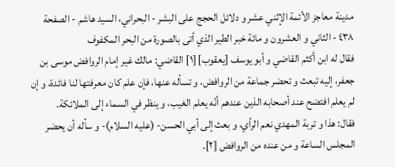مدينة معاجز الأئمة الإثني عشر و دلائل الحجج على البشر - البحراني، السيد هاشم - الصفحة ٤٣٨ - الثاني و العشرون و مائة خبر الطير الذي أتى بالصورة من البحر المكفوف
فقال له ابن أكثم القاضي و أبو يوسف [يعقوب] [١] القاضي: مالك غير إمام الروافض موسى بن جعفر، إليه تبعث و تحضر جماعة من الروافض، و تسأله عنها، فإن علم كان معرفتها لنا فائدة، و إن لم يعلم افتضح عند أصحابه الذين عندهم أنّه يعلم الغيب، و ينظر في السماء إلى الملائكة.
فقال: هذا و تربة المهدي نعم الرأي، و بعث إلى أبي الحسن- (عليه السلام)- و سأله أن يحضر المجلس الساعة و من عنده من الروافض [٢].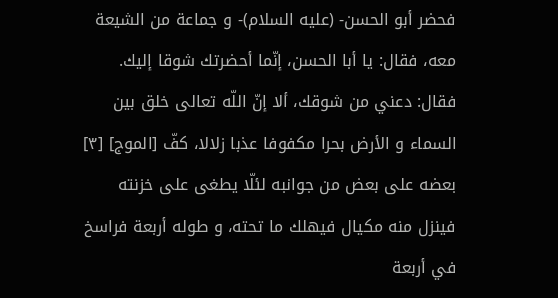فحضر أبو الحسن- (عليه السلام)- و جماعة من الشيعة معه، فقال: يا أبا الحسن، إنّما أحضرتك شوقا إليك.
فقال: دعني من شوقك، ألا إنّ اللّه تعالى خلق بين السماء و الأرض بحرا مكفوفا عذبا زلالا، كفّ [الموج] [٣] بعضه على بعض من جوانبه لئلّا يطغى على خزنته فينزل منه مكيال فيهلك ما تحته، و طوله أربعة فراسخ في أربعة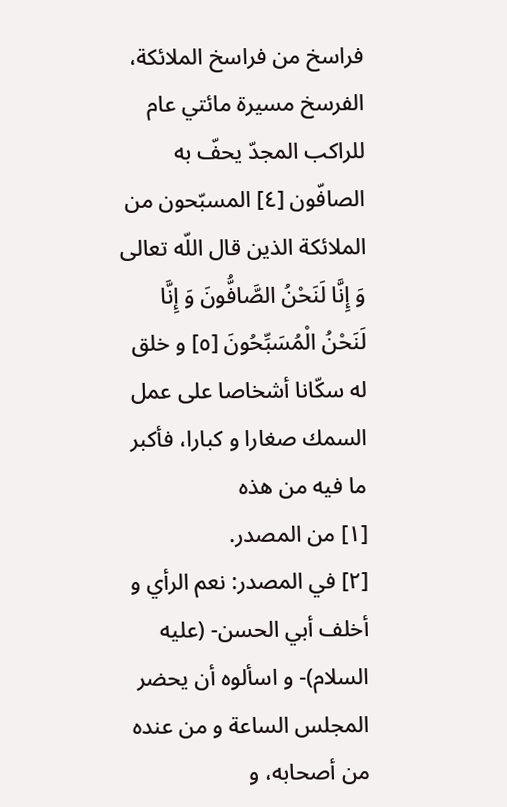فراسخ من فراسخ الملائكة، الفرسخ مسيرة مائتي عام للراكب المجدّ يحفّ به الصافّون [٤] المسبّحون من الملائكة الذين قال اللّه تعالى وَ إِنَّا لَنَحْنُ الصَّافُّونَ وَ إِنَّا لَنَحْنُ الْمُسَبِّحُونَ [٥] و خلق له سكّانا أشخاصا على عمل السمك صغارا و كبارا، فأكبر ما فيه من هذه
[١] من المصدر.
[٢] في المصدر: نعم الرأي و أخلف أبي الحسن- (عليه السلام)- و اسألوه أن يحضر المجلس الساعة و من عنده من أصحابه، و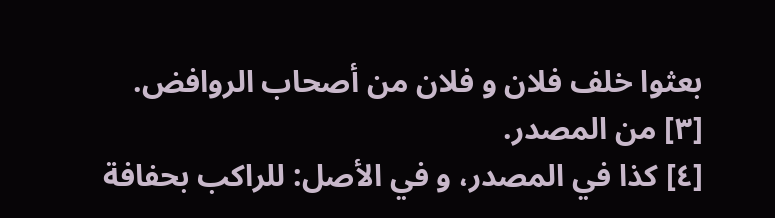بعثوا خلف فلان و فلان من أصحاب الروافض.
[٣] من المصدر.
[٤] كذا في المصدر، و في الأصل: للراكب بحفافة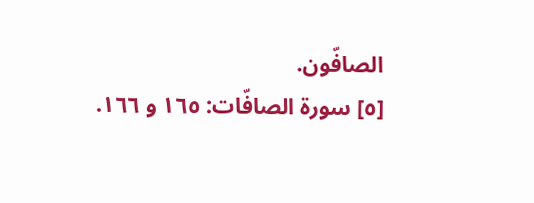الصافّون.
[٥] سورة الصافّات: ١٦٥ و ١٦٦.